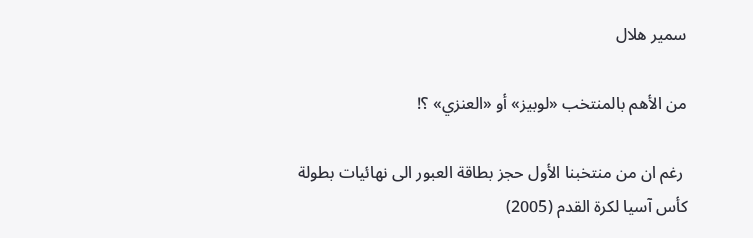سمير هلال

من الأهم بالمنتخب «لوبيز» أو «العنزي» ؟!

 رغم ان من منتخبنا الأول حجز بطاقة العبور الى نهائيات بطولة كأس آسيا لكرة القدم (2005)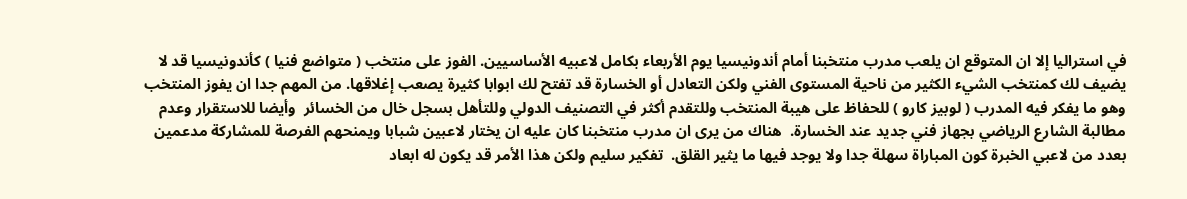في استراليا إلا ان المتوقع ان يلعب مدرب منتخبنا أمام أندونيسيا يوم الأربعاء بكامل لاعبيه الأساسيين. الفوز على منتخب ( متواضع فنيا ) كأندونيسيا قد لا يضيف لك كمنتخب الشيء الكثير من ناحية المستوى الفني ولكن التعادل أو الخسارة قد تفتح لك ابوابا كثيرة يصعب إغلاقها. من المهم جدا ان يفوز المنتخب وهو ما يفكر فيه المدرب ( لوبيز كارو ) للحفاظ على هيبة المنتخب وللتقدم أكثر في التصنيف الدولي وللتأهل بسجل خال من الخسائر  وأيضا للاستقرار وعدم مطالبة الشارع الرياضي بجهاز فني جديد عند الخسارة.  هناك من يرى ان مدرب منتخبنا كان عليه ان يختار لاعبين شبابا ويمنحهم الفرصة للمشاركة مدعمين بعدد من لاعبي الخبرة كون المباراة سهلة جدا ولا يوجد فيها ما يثير القلق.  تفكير سليم ولكن هذا الأمر قد يكون له ابعاد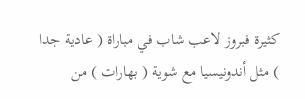كثيرة فبروز لاعب شاب في مباراة ( عادية جدا ) مثل أندونيسيا مع شوية ( بهارات ) من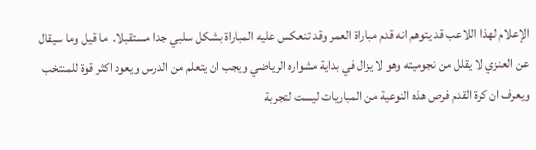الإعلام لهذا اللاعب قد يتوهم انه قدم مباراة العمر وقد تنعكس عليه المباراة بشكل سلبي جدا مستقبلا.  ما قيل وما سيقال عن العنزي لا يقلل من نجوميته وهو لا يزال في بداية مشواره الرياضي ويجب ان يتعلم من الدرس ويعود اكثر قوة للمنتخب ويعرف ان كرة القدم فرص هذه النوعية من المباريات ليست لتجربة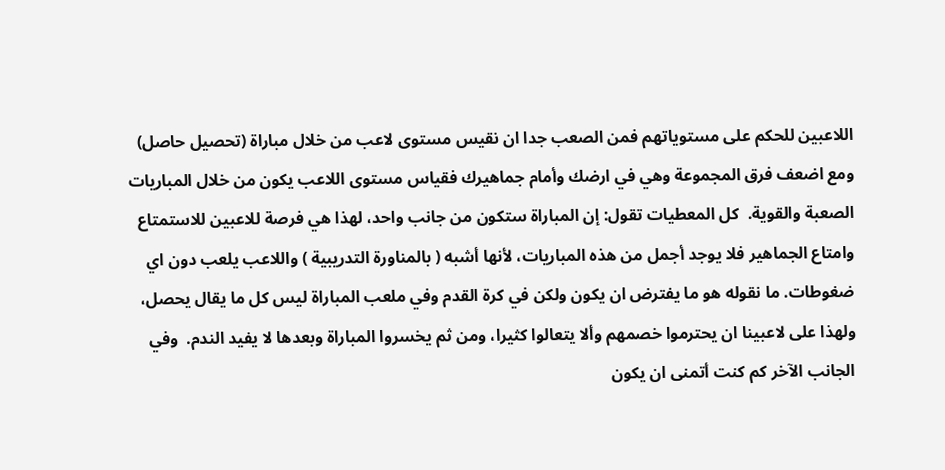اللاعبين للحكم على مستوياتهم فمن الصعب جدا ان نقيس مستوى لاعب من خلال مباراة (تحصيل حاصل) ومع اضعف فرق المجموعة وهي في ارضك وأمام جماهيرك فقياس مستوى اللاعب يكون من خلال المباريات الصعبة والقوية.  كل المعطيات تقول: إن المباراة ستكون من جانب واحد، لهذا هي فرصة للاعبين للاستمتاع وامتاع الجماهير فلا يوجد أجمل من هذه المباريات، لأنها أشبه ( بالمناورة التدريبية ) واللاعب يلعب دون اي ضغوطات. ما نقوله هو ما يفترض ان يكون ولكن في كرة القدم وفي ملعب المباراة ليس كل ما يقال يحصل، ولهذا على لاعبينا ان يحترموا خصمهم وألا يتعالوا كثيرا، ومن ثم يخسروا المباراة وبعدها لا يفيد الندم.  وفي الجانب الآخر كم كنت أتمنى ان يكون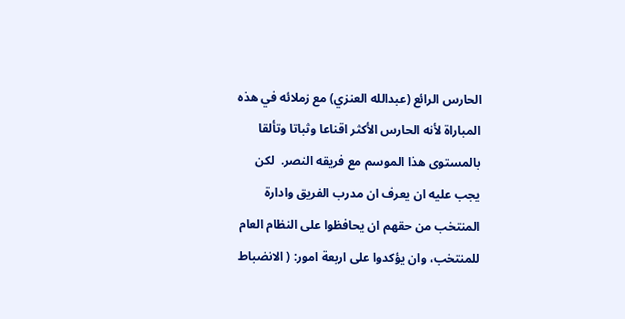الحارس الرائع (عبدالله العنزي) مع زملائه في هذه المباراة لأنه الحارس الأكثر اقناعا وثباتا وتألقا بالمستوى هذا الموسم مع فريقه النصر.  لكن يجب عليه ان يعرف ان مدرب الفريق وادارة المنتخب من حقهم ان يحافظوا على النظام العام للمنتخب، وان يؤكدوا على اربعة امور: ( الانضباط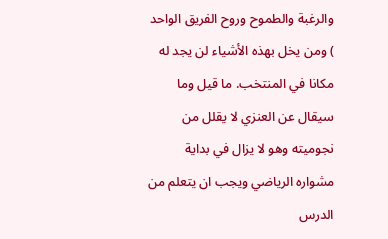والرغبة والطموح وروح الفريق الواحد ) ومن يخل بهذه الأشياء لن يجد له مكانا في المنتخب. ما قيل وما سيقال عن العنزي لا يقلل من نجوميته وهو لا يزال في بداية مشواره الرياضي ويجب ان يتعلم من الدرس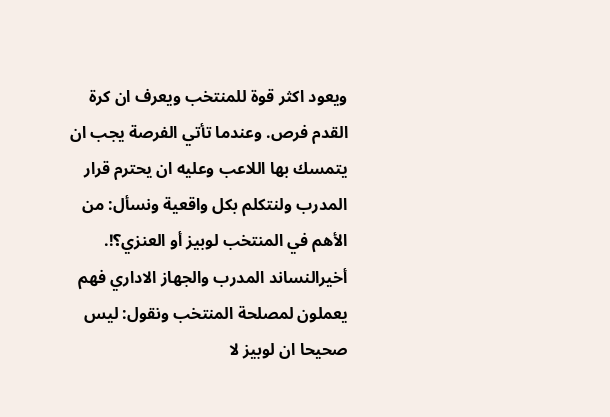ويعود اكثر قوة للمنتخب ويعرف ان كرة القدم فرص. وعندما تأتي الفرصة يجب ان يتمسك بها اللاعب وعليه ان يحترم قرار المدرب ولنتكلم بكل واقعية ونسأل: من الأهم في المنتخب لوبيز أو العنزي؟!. أخيرالنساند المدرب والجهاز الاداري فهم يعملون لمصلحة المنتخب ونقول: ليس صحيحا ان لوبيز لا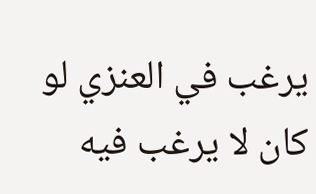يرغب في العنزي لو كان لا يرغب فيه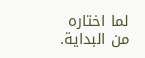لما اختاره من البداية.